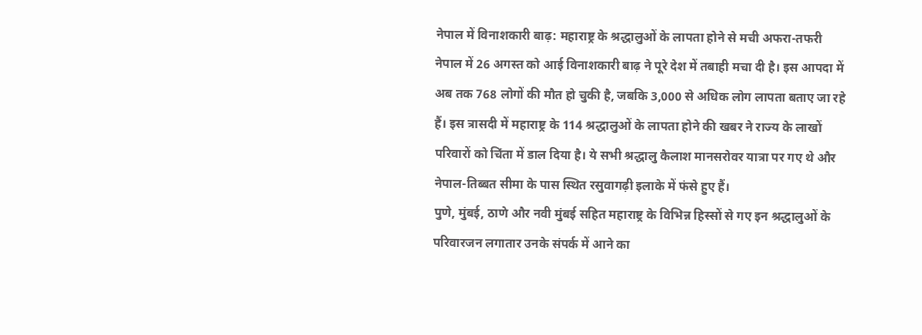नेपाल में विनाशकारी बाढ़: महाराष्ट्र के श्रद्धालुओं के लापता होने से मची अफरा-तफरी
नेपाल में 26 अगस्त को आई विनाशकारी बाढ़ ने पूरे देश में तबाही मचा दी है। इस आपदा में अब तक 768 लोगों की मौत हो चुकी है, जबकि 3,000 से अधिक लोग लापता बताए जा रहे हैं। इस त्रासदी में महाराष्ट्र के 114 श्रद्धालुओं के लापता होने की खबर ने राज्य के लाखों परिवारों को चिंता में डाल दिया है। ये सभी श्रद्धालु कैलाश मानसरोवर यात्रा पर गए थे और नेपाल-तिब्बत सीमा के पास स्थित रसुवागढ़ी इलाके में फंसे हुए हैं।
पुणे, मुंबई, ठाणे और नवी मुंबई सहित महाराष्ट्र के विभिन्न हिस्सों से गए इन श्रद्धालुओं के परिवारजन लगातार उनके संपर्क में आने का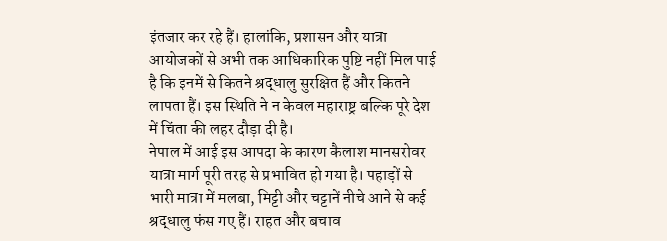इंतजार कर रहे हैं। हालांकि, प्रशासन और यात्रा आयोजकों से अभी तक आधिकारिक पुष्टि नहीं मिल पाई है कि इनमें से कितने श्रद्धालु सुरक्षित हैं और कितने लापता हैं। इस स्थिति ने न केवल महाराष्ट्र बल्कि पूरे देश में चिंता की लहर दौड़ा दी है।
नेपाल में आई इस आपदा के कारण कैलाश मानसरोवर यात्रा मार्ग पूरी तरह से प्रभावित हो गया है। पहाड़ों से भारी मात्रा में मलबा, मिट्टी और चट्टानें नीचे आने से कई श्रद्धालु फंस गए हैं। राहत और बचाव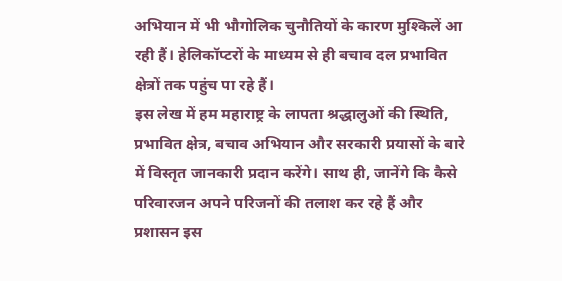अभियान में भी भौगोलिक चुनौतियों के कारण मुश्किलें आ रही हैं। हेलिकॉप्टरों के माध्यम से ही बचाव दल प्रभावित क्षेत्रों तक पहुंच पा रहे हैं।
इस लेख में हम महाराष्ट्र के लापता श्रद्धालुओं की स्थिति, प्रभावित क्षेत्र, बचाव अभियान और सरकारी प्रयासों के बारे में विस्तृत जानकारी प्रदान करेंगे। साथ ही, जानेंगे कि कैसे परिवारजन अपने परिजनों की तलाश कर रहे हैं और प्रशासन इस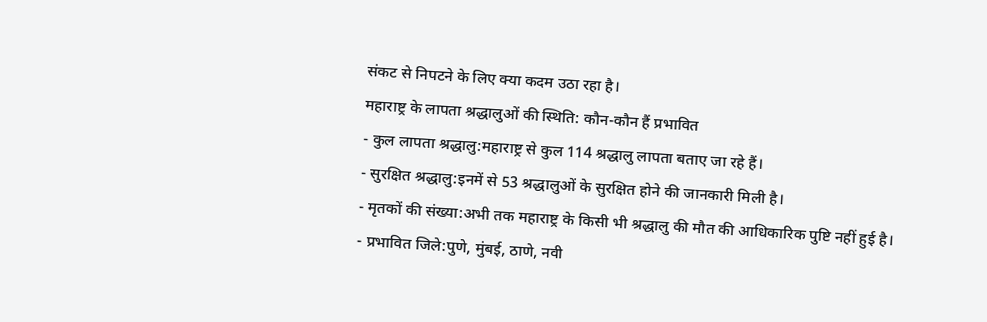संकट से निपटने के लिए क्या कदम उठा रहा है।
महाराष्ट्र के लापता श्रद्धालुओं की स्थिति: कौन-कौन हैं प्रभावित
- कुल लापता श्रद्धालु:महाराष्ट्र से कुल 114 श्रद्धालु लापता बताए जा रहे हैं।
- सुरक्षित श्रद्धालु:इनमें से 53 श्रद्धालुओं के सुरक्षित होने की जानकारी मिली है।
- मृतकों की संख्या:अभी तक महाराष्ट्र के किसी भी श्रद्धालु की मौत की आधिकारिक पुष्टि नहीं हुई है।
- प्रभावित जिले:पुणे, मुंबई, ठाणे, नवी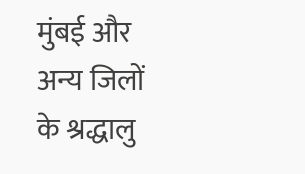मुंबई और अन्य जिलों के श्रद्धालु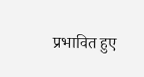प्रभावित हुए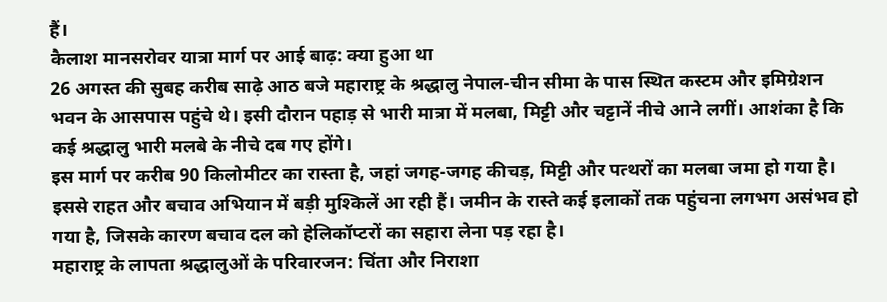हैं।
कैलाश मानसरोवर यात्रा मार्ग पर आई बाढ़: क्या हुआ था
26 अगस्त की सुबह करीब साढ़े आठ बजे महाराष्ट्र के श्रद्धालु नेपाल-चीन सीमा के पास स्थित कस्टम और इमिग्रेशन भवन के आसपास पहुंचे थे। इसी दौरान पहाड़ से भारी मात्रा में मलबा, मिट्टी और चट्टानें नीचे आने लगीं। आशंका है कि कई श्रद्धालु भारी मलबे के नीचे दब गए होंगे।
इस मार्ग पर करीब 90 किलोमीटर का रास्ता है, जहां जगह-जगह कीचड़, मिट्टी और पत्थरों का मलबा जमा हो गया है। इससे राहत और बचाव अभियान में बड़ी मुश्किलें आ रही हैं। जमीन के रास्ते कई इलाकों तक पहुंचना लगभग असंभव हो गया है, जिसके कारण बचाव दल को हेलिकॉप्टरों का सहारा लेना पड़ रहा है।
महाराष्ट्र के लापता श्रद्धालुओं के परिवारजन: चिंता और निराशा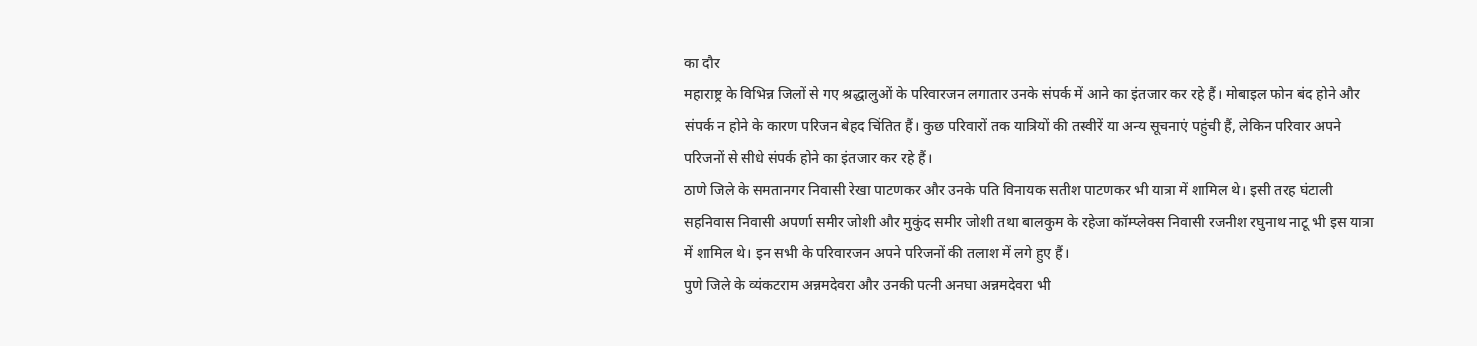का दौर
महाराष्ट्र के विभिन्न जिलों से गए श्रद्धालुओं के परिवारजन लगातार उनके संपर्क में आने का इंतजार कर रहे हैं। मोबाइल फोन बंद होने और संपर्क न होने के कारण परिजन बेहद चिंतित हैं। कुछ परिवारों तक यात्रियों की तस्वीरें या अन्य सूचनाएं पहुंची हैं, लेकिन परिवार अपने परिजनों से सीधे संपर्क होने का इंतजार कर रहे हैं।
ठाणे जिले के समतानगर निवासी रेखा पाटणकर और उनके पति विनायक सतीश पाटणकर भी यात्रा में शामिल थे। इसी तरह घंटाली सहनिवास निवासी अपर्णा समीर जोशी और मुकुंद समीर जोशी तथा बालकुम के रहेजा कॉम्प्लेक्स निवासी रजनीश रघुनाथ नाटू भी इस यात्रा में शामिल थे। इन सभी के परिवारजन अपने परिजनों की तलाश में लगे हुए हैं।
पुणे जिले के व्यंकटराम अन्नमदेवरा और उनकी पत्नी अनघा अन्नमदेवरा भी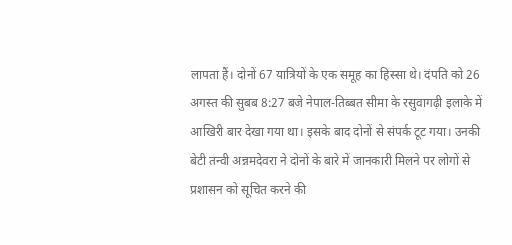लापता हैं। दोनों 67 यात्रियों के एक समूह का हिस्सा थे। दंपति को 26 अगस्त की सुबब 8:27 बजे नेपाल-तिब्बत सीमा के रसुवागढ़ी इलाके में आखिरी बार देखा गया था। इसके बाद दोनों से संपर्क टूट गया। उनकी बेटी तन्वी अन्नमदेवरा ने दोनों के बारे में जानकारी मिलने पर लोगों से प्रशासन को सूचित करने की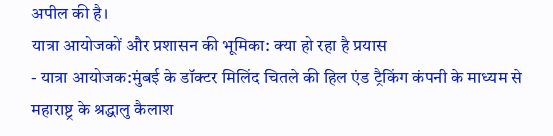अपील की है।
यात्रा आयोजकों और प्रशासन की भूमिका: क्या हो रहा है प्रयास
- यात्रा आयोजक:मुंबई के डॉक्टर मिलिंद चितले की हिल एंड ट्रैकिंग कंपनी के माध्यम से महाराष्ट्र के श्रद्धालु कैलाश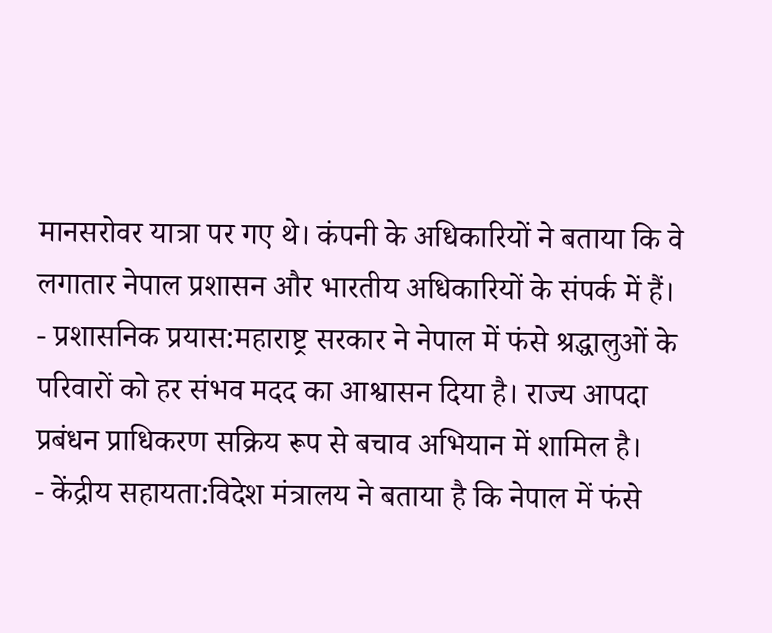मानसरोवर यात्रा पर गए थे। कंपनी के अधिकारियों ने बताया कि वे लगातार नेपाल प्रशासन और भारतीय अधिकारियों के संपर्क में हैं।
- प्रशासनिक प्रयास:महाराष्ट्र सरकार ने नेपाल में फंसे श्रद्धालुओं के परिवारों को हर संभव मदद का आश्वासन दिया है। राज्य आपदा प्रबंधन प्राधिकरण सक्रिय रूप से बचाव अभियान में शामिल है।
- केंद्रीय सहायता:विदेश मंत्रालय ने बताया है कि नेपाल में फंसे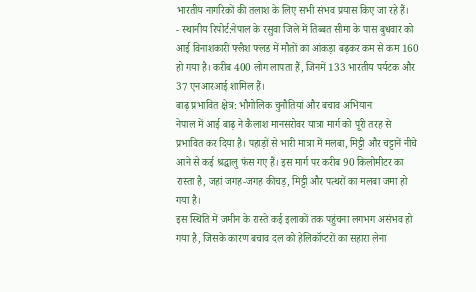भारतीय नागरिकों की तलाश के लिए सभी संभव प्रयास किए जा रहे हैं।
- स्थानीय रिपोर्ट:नेपाल के रसुवा जिले में तिब्बत सीमा के पास बुधवार को आई विनाशकारी फ्लैश फ्लड में मौतों का आंकड़ा बढ़कर कम से कम 160 हो गया है। करीब 400 लोग लापता हैं, जिनमें 133 भारतीय पर्यटक और 37 एनआरआई शामिल हैं।
बाढ़ प्रभावित क्षेत्र: भौगोलिक चुनौतियां और बचाव अभियान
नेपाल में आई बाढ़ ने कैलाश मानसरोवर यात्रा मार्ग को पूरी तरह से प्रभावित कर दिया है। पहाड़ों से भारी मात्रा में मलबा, मिट्टी और चट्टानें नीचे आने से कई श्रद्धालु फंस गए हैं। इस मार्ग पर करीब 90 किलोमीटर का रास्ता है, जहां जगह-जगह कीचड़, मिट्टी और पत्थरों का मलबा जमा हो गया है।
इस स्थिति में जमीन के रास्ते कई इलाकों तक पहुंचना लगभग असंभव हो गया है, जिसके कारण बचाव दल को हेलिकॉप्टरों का सहारा लेना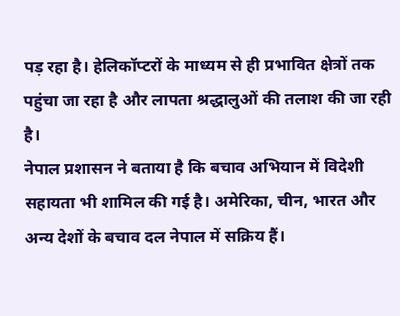पड़ रहा है। हेलिकॉप्टरों के माध्यम से ही प्रभावित क्षेत्रों तक पहुंचा जा रहा है और लापता श्रद्धालुओं की तलाश की जा रही है।
नेपाल प्रशासन ने बताया है कि बचाव अभियान में विदेशी सहायता भी शामिल की गई है। अमेरिका, चीन, भारत और अन्य देशों के बचाव दल नेपाल में सक्रिय हैं।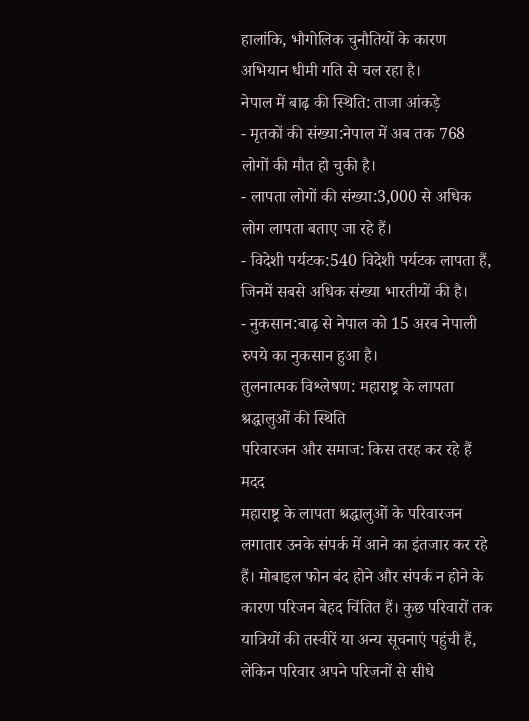हालांकि, भौगोलिक चुनौतियों के कारण अभियान धीमी गति से चल रहा है।
नेपाल में बाढ़ की स्थिति: ताजा आंकड़े
- मृतकों की संख्या:नेपाल में अब तक 768 लोगों की मौत हो चुकी है।
- लापता लोगों की संख्या:3,000 से अधिक लोग लापता बताए जा रहे हैं।
- विदेशी पर्यटक:540 विदेशी पर्यटक लापता हैं, जिनमें सबसे अधिक संख्या भारतीयों की है।
- नुकसान:बाढ़ से नेपाल को 15 अरब नेपाली रुपये का नुकसान हुआ है।
तुलनात्मक विश्लेषण: महाराष्ट्र के लापता श्रद्धालुओं की स्थिति
परिवारजन और समाज: किस तरह कर रहे हैं मदद
महाराष्ट्र के लापता श्रद्धालुओं के परिवारजन लगातार उनके संपर्क में आने का इंतजार कर रहे हैं। मोबाइल फोन बंद होने और संपर्क न होने के कारण परिजन बेहद चिंतित हैं। कुछ परिवारों तक यात्रियों की तस्वीरें या अन्य सूचनाएं पहुंची हैं, लेकिन परिवार अपने परिजनों से सीधे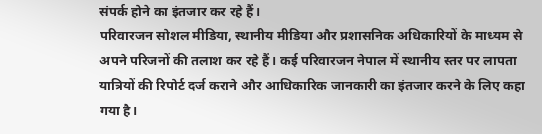संपर्क होने का इंतजार कर रहे हैं।
परिवारजन सोशल मीडिया, स्थानीय मीडिया और प्रशासनिक अधिकारियों के माध्यम से अपने परिजनों की तलाश कर रहे हैं। कई परिवारजन नेपाल में स्थानीय स्तर पर लापता यात्रियों की रिपोर्ट दर्ज कराने और आधिकारिक जानकारी का इंतजार करने के लिए कहा गया है।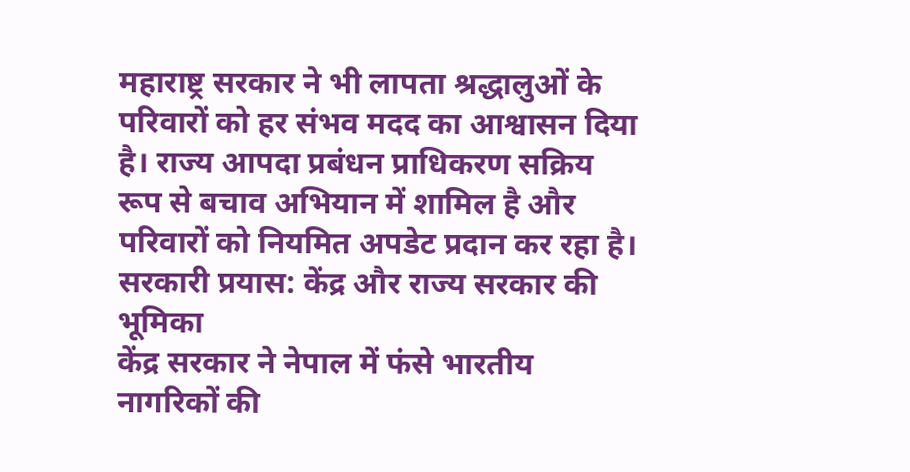महाराष्ट्र सरकार ने भी लापता श्रद्धालुओं के परिवारों को हर संभव मदद का आश्वासन दिया है। राज्य आपदा प्रबंधन प्राधिकरण सक्रिय रूप से बचाव अभियान में शामिल है और परिवारों को नियमित अपडेट प्रदान कर रहा है।
सरकारी प्रयास: केंद्र और राज्य सरकार की भूमिका
केंद्र सरकार ने नेपाल में फंसे भारतीय नागरिकों की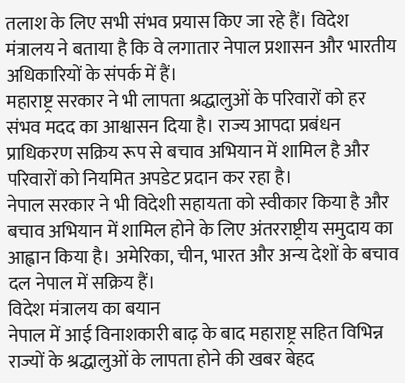तलाश के लिए सभी संभव प्रयास किए जा रहे हैं। विदेश मंत्रालय ने बताया है कि वे लगातार नेपाल प्रशासन और भारतीय अधिकारियों के संपर्क में हैं।
महाराष्ट्र सरकार ने भी लापता श्रद्धालुओं के परिवारों को हर संभव मदद का आश्वासन दिया है। राज्य आपदा प्रबंधन प्राधिकरण सक्रिय रूप से बचाव अभियान में शामिल है और परिवारों को नियमित अपडेट प्रदान कर रहा है।
नेपाल सरकार ने भी विदेशी सहायता को स्वीकार किया है और बचाव अभियान में शामिल होने के लिए अंतरराष्ट्रीय समुदाय का आह्वान किया है। अमेरिका, चीन, भारत और अन्य देशों के बचाव दल नेपाल में सक्रिय हैं।
विदेश मंत्रालय का बयान
नेपाल में आई विनाशकारी बाढ़ के बाद महाराष्ट्र सहित विभिन्न राज्यों के श्रद्धालुओं के लापता होने की खबर बेहद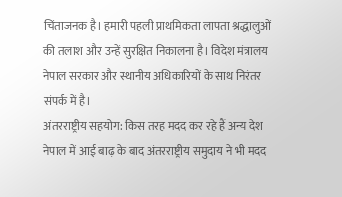चिंताजनक है। हमारी पहली प्राथमिकता लापता श्रद्धालुओं की तलाश और उन्हें सुरक्षित निकालना है। विदेश मंत्रालय नेपाल सरकार और स्थानीय अधिकारियों के साथ निरंतर संपर्क में है।
अंतरराष्ट्रीय सहयोग: किस तरह मदद कर रहे हैं अन्य देश
नेपाल में आई बाढ़ के बाद अंतरराष्ट्रीय समुदाय ने भी मदद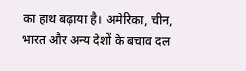का हाथ बढ़ाया है। अमेरिका, चीन, भारत और अन्य देशों के बचाव दल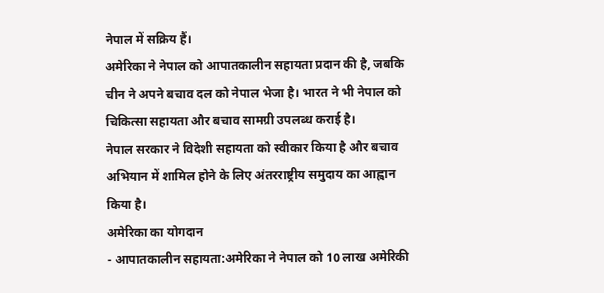नेपाल में सक्रिय हैं।
अमेरिका ने नेपाल को आपातकालीन सहायता प्रदान की है, जबकि चीन ने अपने बचाव दल को नेपाल भेजा है। भारत ने भी नेपाल को चिकित्सा सहायता और बचाव सामग्री उपलब्ध कराई है।
नेपाल सरकार ने विदेशी सहायता को स्वीकार किया है और बचाव अभियान में शामिल होने के लिए अंतरराष्ट्रीय समुदाय का आह्वान किया है।
अमेरिका का योगदान
- आपातकालीन सहायता:अमेरिका ने नेपाल को 10 लाख अमेरिकी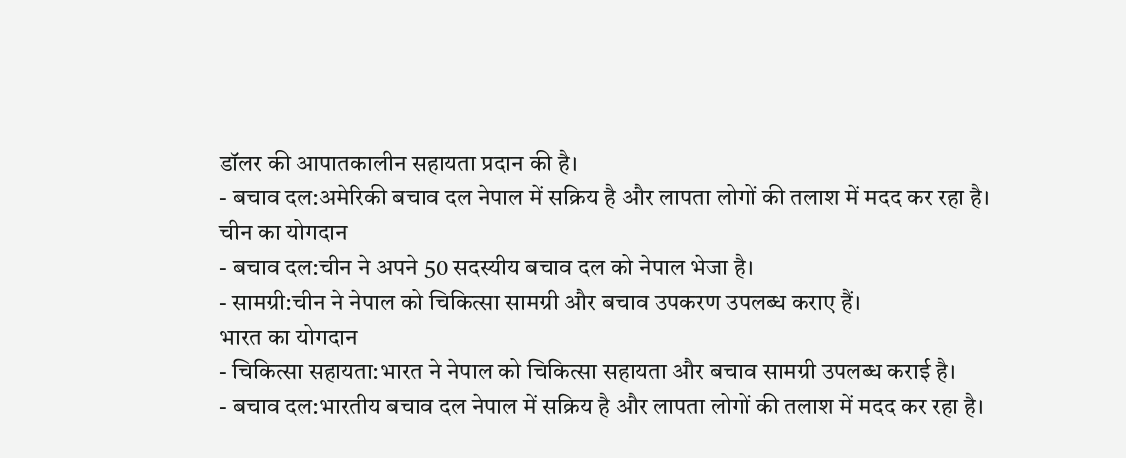डॉलर की आपातकालीन सहायता प्रदान की है।
- बचाव दल:अमेरिकी बचाव दल नेपाल में सक्रिय है और लापता लोगों की तलाश में मदद कर रहा है।
चीन का योगदान
- बचाव दल:चीन ने अपने 50 सदस्यीय बचाव दल को नेपाल भेजा है।
- सामग्री:चीन ने नेपाल को चिकित्सा सामग्री और बचाव उपकरण उपलब्ध कराए हैं।
भारत का योगदान
- चिकित्सा सहायता:भारत ने नेपाल को चिकित्सा सहायता और बचाव सामग्री उपलब्ध कराई है।
- बचाव दल:भारतीय बचाव दल नेपाल में सक्रिय है और लापता लोगों की तलाश में मदद कर रहा है।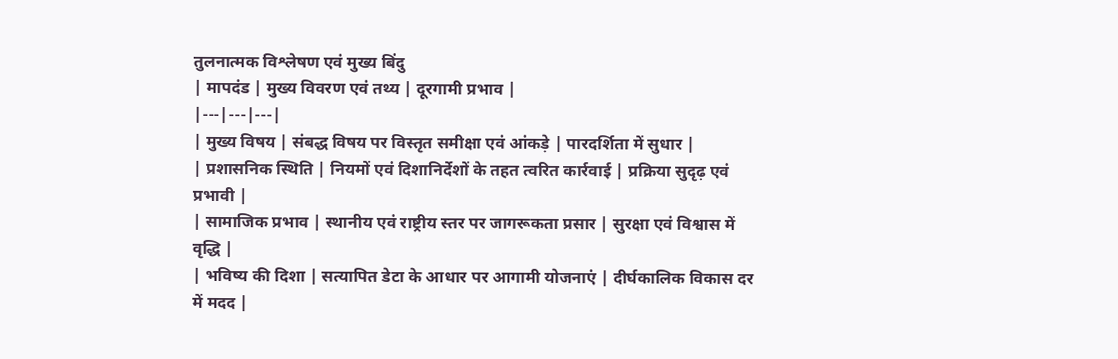तुलनात्मक विश्लेषण एवं मुख्य बिंदु
| मापदंड | मुख्य विवरण एवं तथ्य | दूरगामी प्रभाव |
|---|---|---|
| मुख्य विषय | संबद्ध विषय पर विस्तृत समीक्षा एवं आंकड़े | पारदर्शिता में सुधार |
| प्रशासनिक स्थिति | नियमों एवं दिशानिर्देशों के तहत त्वरित कार्रवाई | प्रक्रिया सुदृढ़ एवं प्रभावी |
| सामाजिक प्रभाव | स्थानीय एवं राष्ट्रीय स्तर पर जागरूकता प्रसार | सुरक्षा एवं विश्वास में वृद्धि |
| भविष्य की दिशा | सत्यापित डेटा के आधार पर आगामी योजनाएं | दीर्घकालिक विकास दर में मदद |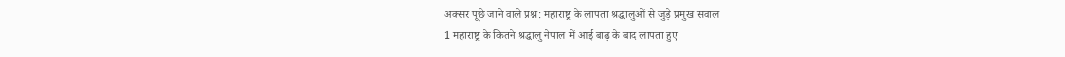अक्सर पूछे जाने वाले प्रश्न: महाराष्ट्र के लापता श्रद्धालुओं से जुड़े प्रमुख सवाल
1 महाराष्ट्र के कितने श्रद्धालु नेपाल में आई बाढ़ के बाद लापता हुए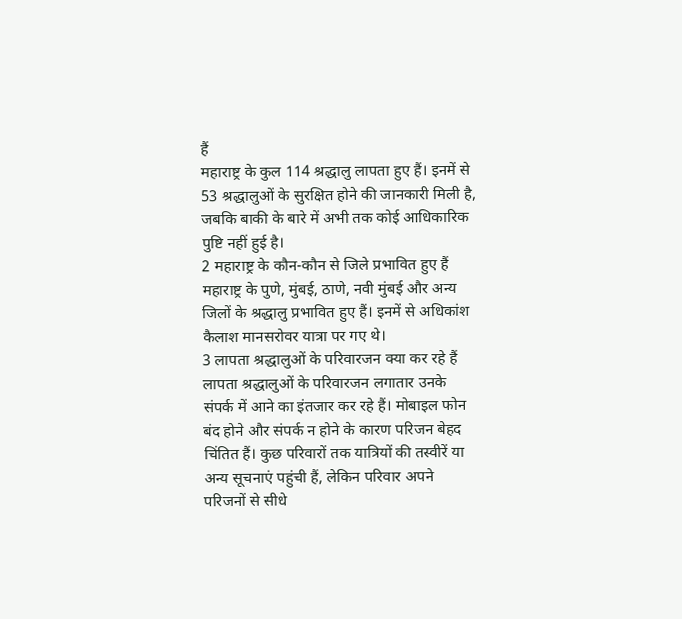हैं
महाराष्ट्र के कुल 114 श्रद्धालु लापता हुए हैं। इनमें से 53 श्रद्धालुओं के सुरक्षित होने की जानकारी मिली है, जबकि बाकी के बारे में अभी तक कोई आधिकारिक पुष्टि नहीं हुई है।
2 महाराष्ट्र के कौन-कौन से जिले प्रभावित हुए हैं
महाराष्ट्र के पुणे, मुंबई, ठाणे, नवी मुंबई और अन्य जिलों के श्रद्धालु प्रभावित हुए हैं। इनमें से अधिकांश कैलाश मानसरोवर यात्रा पर गए थे।
3 लापता श्रद्धालुओं के परिवारजन क्या कर रहे हैं
लापता श्रद्धालुओं के परिवारजन लगातार उनके संपर्क में आने का इंतजार कर रहे हैं। मोबाइल फोन बंद होने और संपर्क न होने के कारण परिजन बेहद चिंतित हैं। कुछ परिवारों तक यात्रियों की तस्वीरें या अन्य सूचनाएं पहुंची हैं, लेकिन परिवार अपने परिजनों से सीधे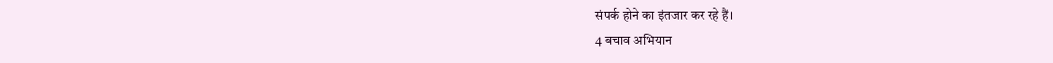संपर्क होने का इंतजार कर रहे हैं।
4 बचाव अभियान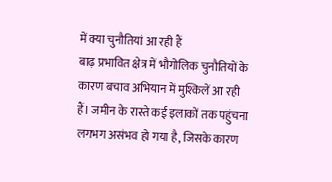में क्या चुनौतियां आ रही हैं
बाढ़ प्रभावित क्षेत्र में भौगोलिक चुनौतियों के कारण बचाव अभियान में मुश्किलें आ रही हैं। जमीन के रास्ते कई इलाकों तक पहुंचना लगभग असंभव हो गया है, जिसके कारण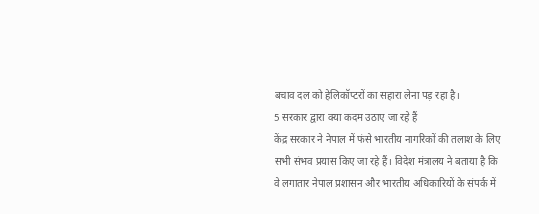बचाव दल को हेलिकॉप्टरों का सहारा लेना पड़ रहा है।
5 सरकार द्वारा क्या कदम उठाए जा रहे हैं
केंद्र सरकार ने नेपाल में फंसे भारतीय नागरिकों की तलाश के लिए सभी संभव प्रयास किए जा रहे हैं। विदेश मंत्रालय ने बताया है कि वे लगातार नेपाल प्रशासन और भारतीय अधिकारियों के संपर्क में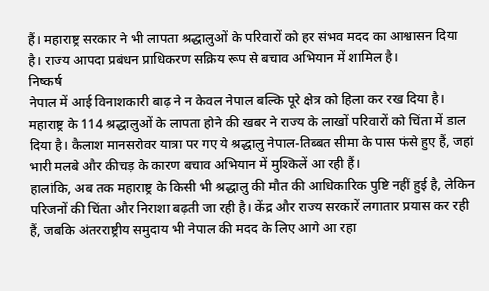हैं। महाराष्ट्र सरकार ने भी लापता श्रद्धालुओं के परिवारों को हर संभव मदद का आश्वासन दिया है। राज्य आपदा प्रबंधन प्राधिकरण सक्रिय रूप से बचाव अभियान में शामिल है।
निष्कर्ष
नेपाल में आई विनाशकारी बाढ़ ने न केवल नेपाल बल्कि पूरे क्षेत्र को हिला कर रख दिया है। महाराष्ट्र के 114 श्रद्धालुओं के लापता होने की खबर ने राज्य के लाखों परिवारों को चिंता में डाल दिया है। कैलाश मानसरोवर यात्रा पर गए ये श्रद्धालु नेपाल-तिब्बत सीमा के पास फंसे हुए हैं, जहां भारी मलबे और कीचड़ के कारण बचाव अभियान में मुश्किलें आ रही हैं।
हालांकि, अब तक महाराष्ट्र के किसी भी श्रद्धालु की मौत की आधिकारिक पुष्टि नहीं हुई है, लेकिन परिजनों की चिंता और निराशा बढ़ती जा रही है। केंद्र और राज्य सरकारें लगातार प्रयास कर रही हैं, जबकि अंतरराष्ट्रीय समुदाय भी नेपाल की मदद के लिए आगे आ रहा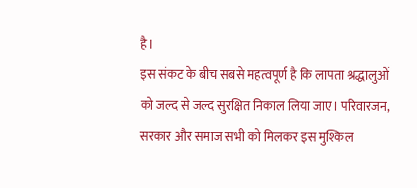है।
इस संकट के बीच सबसे महत्वपूर्ण है कि लापता श्रद्धालुओं को जल्द से जल्द सुरक्षित निकाल लिया जाए। परिवारजन, सरकार और समाज सभी को मिलकर इस मुश्किल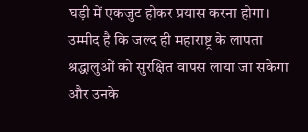घड़ी में एकजुट होकर प्रयास करना होगा। उम्मीद है कि जल्द ही महाराष्ट्र के लापता श्रद्धालुओं को सुरक्षित वापस लाया जा सकेगा और उनके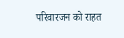परिवारजन को राहत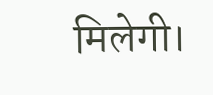मिलेगी।